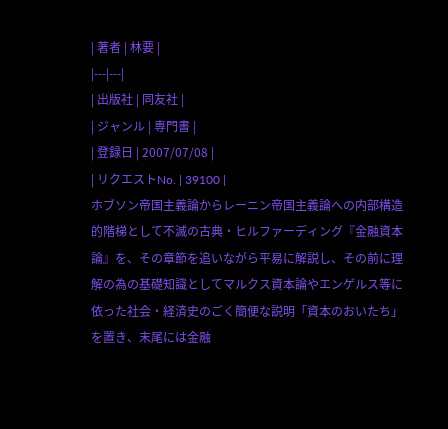| 著者 | 林要 |
|---|---|
| 出版社 | 同友社 |
| ジャンル | 専門書 |
| 登録日 | 2007/07/08 |
| リクエストNo. | 39100 |
ホブソン帝国主義論からレーニン帝国主義論への内部構造的階梯として不滅の古典・ヒルファーディング『金融資本論』を、その章節を追いながら平易に解説し、その前に理解の為の基礎知識としてマルクス資本論やエンゲルス等に依った社会・経済史のごく簡便な説明「資本のおいたち」を置き、末尾には金融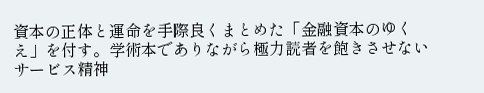資本の正体と運命を手際良くまとめた「金融資本のゆくえ」を付す。学術本でありながら極力読者を飽きさせないサービス精神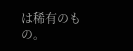は稀有のもの。